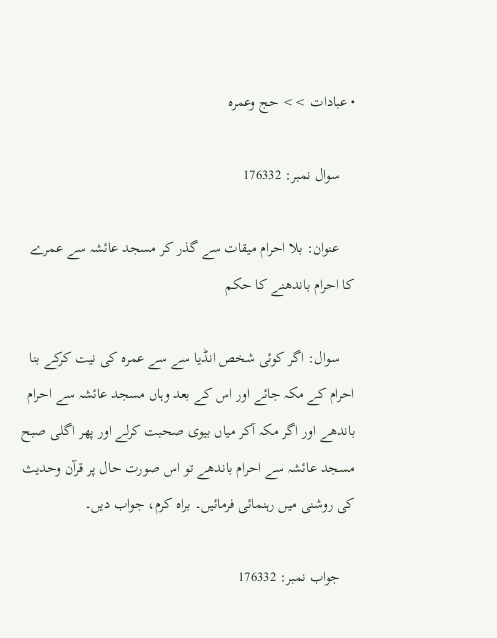• عبادات >> حج وعمرہ

    سوال نمبر: 176332

    عنوان: بلا احرام میقات سے گذر کر مسجد عائشہ سے عمرے کا احرام باندھنے کا حکم

    سوال: اگر کوئی شخص انڈیا سے سے عمرہ کی نیت کرکے بنا احرام کے مکہ جائے اور اس کے بعد وہاں مسجد عائشہ سے احرام باندھے اور اگر مکہ آکر میاں بیوی صحبت کرلے اور پھر اگلی صبح مسجد عائشہ سے احرام باندھے تو اس صورت حال پر قرآن وحدیث کی روشنی میں رہنمائی فرمائیں۔ براہ کرم، جواب دیں۔

    جواب نمبر: 176332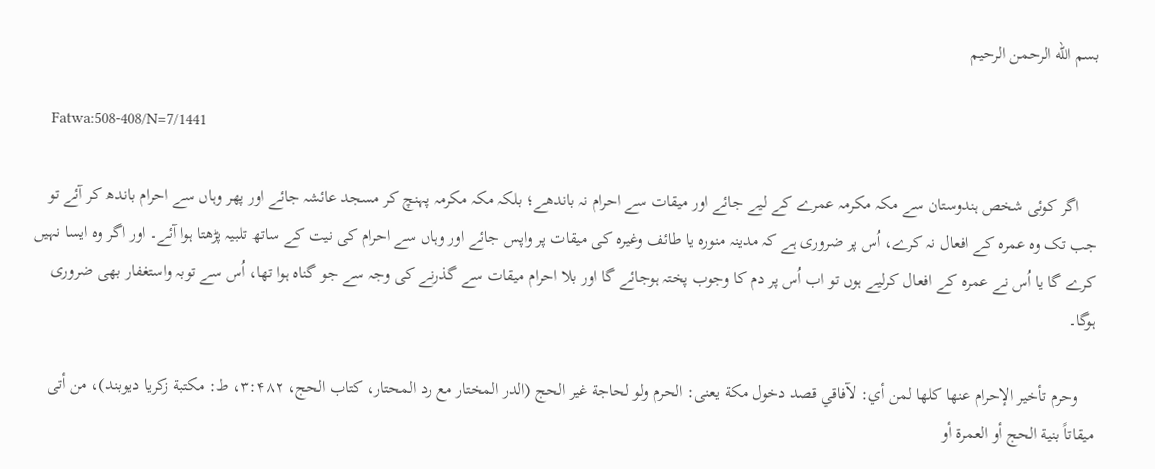بسم الله الرحمن الرحيم

    Fatwa:508-408/N=7/1441

    اگر کوئی شخص ہندوستان سے مکہ مکرمہ عمرے کے لیے جائے اور میقات سے احرام نہ باندھے؛ بلکہ مکہ مکرمہ پہنچ کر مسجد عائشہ جائے اور پھر وہاں سے احرام باندھ کر آئے تو جب تک وہ عمرہ کے افعال نہ کرے، اُس پر ضروری ہے کہ مدینہ منورہ یا طائف وغیرہ کی میقات پر واپس جائے اور وہاں سے احرام کی نیت کے ساتھ تلبیہ پڑھتا ہوا آئے۔ اور اگر وہ ایسا نہیں کرے گا یا اُس نے عمرہ کے افعال کرلیے ہوں تو اب اُس پر دم کا وجوب پختہ ہوجائے گا اور بلا احرام میقات سے گذرنے کی وجہ سے جو گناہ ہوا تھا، اُس سے توبہ واستغفار بھی ضروری ہوگا۔

    وحرم تأخیر الإحرام عنھا کلھا لمن أي: لآفاقي قصد دخول مکة یعنی: الحرم ولو لحاجة غیر الحج (الدر المختار مع رد المحتار، کتاب الحج، ۳:۴۸۲، ط: مکتبة زکریا دیوبند)، من أتی میقاتاً بنیة الحج أو العمرة أو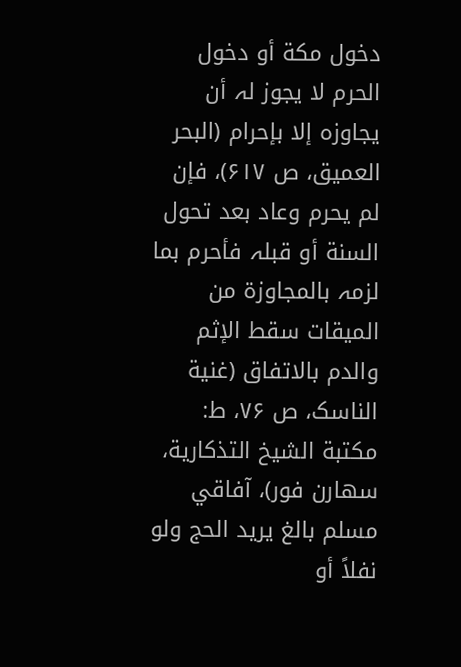دخول مکة أو دخول الحرم لا یجوز لہ أن یجاوزہ إلا بإحرام (البحر العمیق، ص ۶۱۷)، فإن لم یحرم وعاد بعد تحول السنة أو قبلہ فأحرم بما لزمہ بالمجاوزة من المیقات سقط الإثم والدم بالاتفاق (غنیة الناسک، ص ۷۶، ط: مکتبة الشیخ التذکاریة، سھارن فور)، آفاقي مسلم بالغ یرید الحج ولو نفلاً أو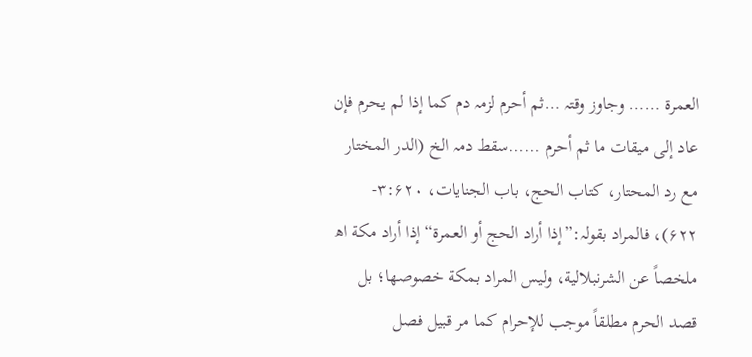العمرة …… وجاوز وقتہ …ثم أحرم لزمہ دم کما إذا لم یحرم فإن عاد إلی میقات ما ثم أحرم ……سقط دمہ الخ (الدر المختار مع رد المحتار، کتاب الحج، باب الجنایات، ۳:۶۲۰- ۶۲۲)، فالمراد بقولہ:”إذا أراد الحج أو العمرة“ إذا أراد مکة اھ ملخصاً عن الشرنبلالیة، ولیس المراد بمکة خصوصھا؛ بل قصد الحرم مطلقاً موجب للإحرام کما مر قبیل فصل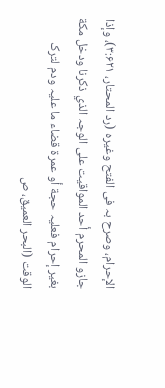الإحرام، وصرح بہ فی الفتح وغیرہ (رد المحتار، ۳:۶۲۱)، وإذا جازو المحرم أحد المواقیت علی الوجہ الذي ذکرنا ودخل مکة بغیر إحرام فعلیہ حجة أو عمرة قضاء ما علیہ ودم لترک الوقت (البحر العمیق، ص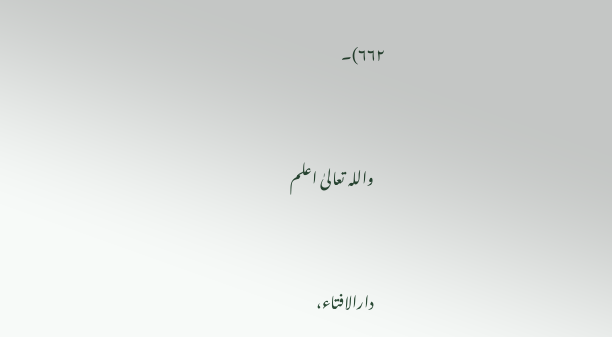۶۶۲)۔


    واللہ تعالیٰ اعلم


    دارالافتاء،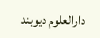دارالعلوم دیوبند